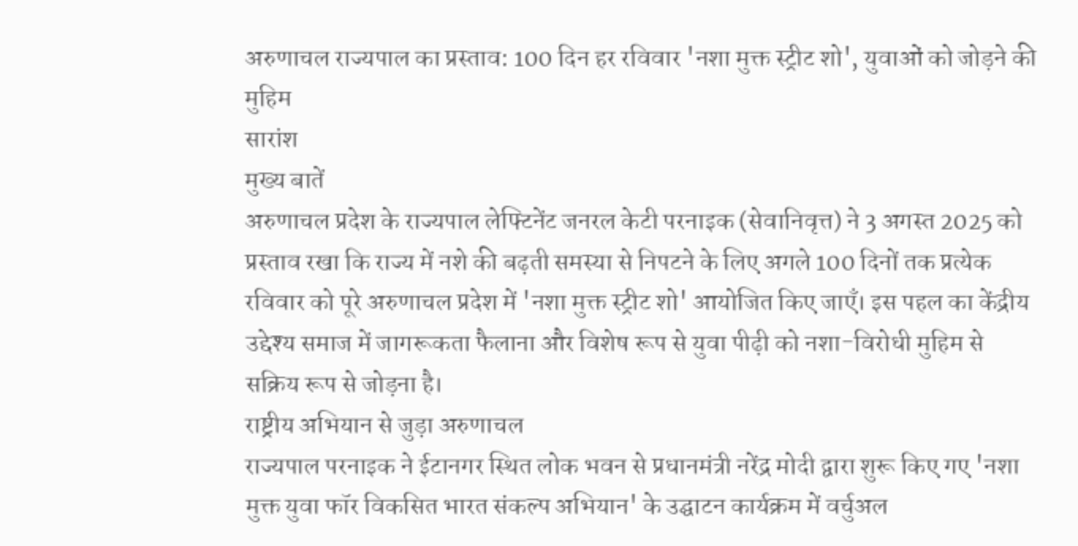अरुणाचल राज्यपाल का प्रस्ताव: 100 दिन हर रविवार 'नशा मुक्त स्ट्रीट शो', युवाओं को जोड़ने की मुहिम
सारांश
मुख्य बातें
अरुणाचल प्रदेश के राज्यपाल लेफ्टिनेंट जनरल केटी परनाइक (सेवानिवृत्त) ने 3 अगस्त 2025 को प्रस्ताव रखा कि राज्य में नशे की बढ़ती समस्या से निपटने के लिए अगले 100 दिनों तक प्रत्येक रविवार को पूरे अरुणाचल प्रदेश में 'नशा मुक्त स्ट्रीट शो' आयोजित किए जाएँ। इस पहल का केंद्रीय उद्देश्य समाज में जागरूकता फैलाना और विशेष रूप से युवा पीढ़ी को नशा-विरोधी मुहिम से सक्रिय रूप से जोड़ना है।
राष्ट्रीय अभियान से जुड़ा अरुणाचल
राज्यपाल परनाइक ने ईटानगर स्थित लोक भवन से प्रधानमंत्री नरेंद्र मोदी द्वारा शुरू किए गए 'नशा मुक्त युवा फॉर विकसित भारत संकल्प अभियान' के उद्घाटन कार्यक्रम में वर्चुअल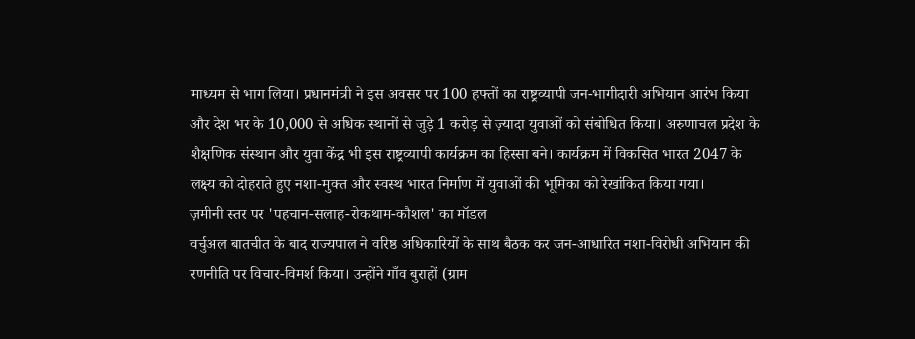माध्यम से भाग लिया। प्रधानमंत्री ने इस अवसर पर 100 हफ्तों का राष्ट्रव्यापी जन-भागीदारी अभियान आरंभ किया और देश भर के 10,000 से अधिक स्थानों से जुड़े 1 करोड़ से ज़्यादा युवाओं को संबोधित किया। अरुणाचल प्रदेश के शैक्षणिक संस्थान और युवा केंद्र भी इस राष्ट्रव्यापी कार्यक्रम का हिस्सा बने। कार्यक्रम में विकसित भारत 2047 के लक्ष्य को दोहराते हुए नशा-मुक्त और स्वस्थ भारत निर्माण में युवाओं की भूमिका को रेखांकित किया गया।
ज़मीनी स्तर पर 'पहचान-सलाह-रोकथाम-कौशल' का मॉडल
वर्चुअल बातचीत के बाद राज्यपाल ने वरिष्ठ अधिकारियों के साथ बैठक कर जन-आधारित नशा-विरोधी अभियान की रणनीति पर विचार-विमर्श किया। उन्होंने गाँव बुराहों (ग्राम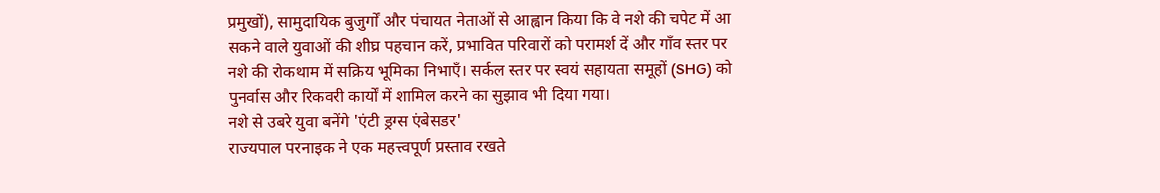प्रमुखों), सामुदायिक बुजुर्गों और पंचायत नेताओं से आह्वान किया कि वे नशे की चपेट में आ सकने वाले युवाओं की शीघ्र पहचान करें, प्रभावित परिवारों को परामर्श दें और गाँव स्तर पर नशे की रोकथाम में सक्रिय भूमिका निभाएँ। सर्कल स्तर पर स्वयं सहायता समूहों (SHG) को पुनर्वास और रिकवरी कार्यों में शामिल करने का सुझाव भी दिया गया।
नशे से उबरे युवा बनेंगे 'एंटी ड्रग्स एंबेसडर'
राज्यपाल परनाइक ने एक महत्त्वपूर्ण प्रस्ताव रखते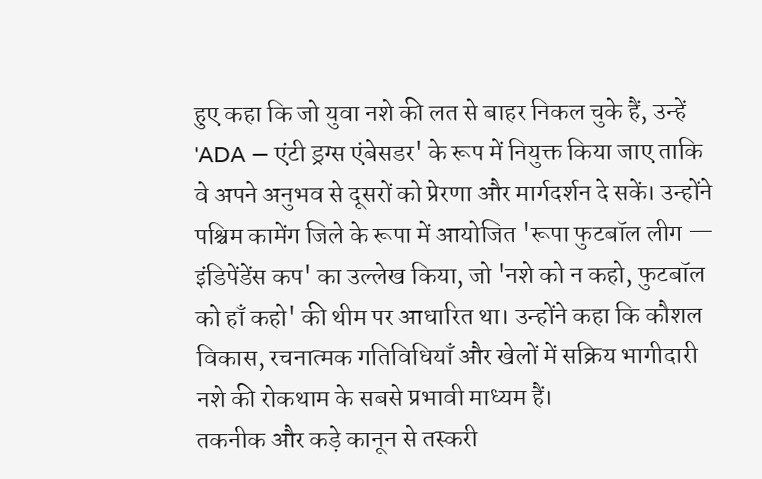हुए कहा कि जो युवा नशे की लत से बाहर निकल चुके हैं, उन्हें 'ADA — एंटी ड्रग्स एंबेसडर' के रूप में नियुक्त किया जाए ताकि वे अपने अनुभव से दूसरों को प्रेरणा और मार्गदर्शन दे सकें। उन्होंने पश्चिम कामेंग जिले के रूपा में आयोजित 'रूपा फुटबॉल लीग — इंडिपेंडेंस कप' का उल्लेख किया, जो 'नशे को न कहो, फुटबॉल को हाँ कहो' की थीम पर आधारित था। उन्होंने कहा कि कौशल विकास, रचनात्मक गतिविधियाँ और खेलों में सक्रिय भागीदारी नशे की रोकथाम के सबसे प्रभावी माध्यम हैं।
तकनीक और कड़े कानून से तस्करी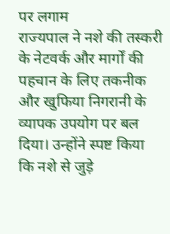पर लगाम
राज्यपाल ने नशे की तस्करी के नेटवर्क और मार्गों की पहचान के लिए तकनीक और खुफिया निगरानी के व्यापक उपयोग पर बल दिया। उन्होंने स्पष्ट किया कि नशे से जुड़े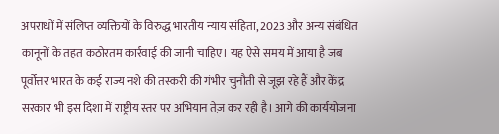अपराधों में संलिप्त व्यक्तियों के विरुद्ध भारतीय न्याय संहिता, 2023 और अन्य संबंधित कानूनों के तहत कठोरतम कार्रवाई की जानी चाहिए। यह ऐसे समय में आया है जब पूर्वोत्तर भारत के कई राज्य नशे की तस्करी की गंभीर चुनौती से जूझ रहे हैं और केंद्र सरकार भी इस दिशा में राष्ट्रीय स्तर पर अभियान तेज़ कर रही है। आगे की कार्ययोजना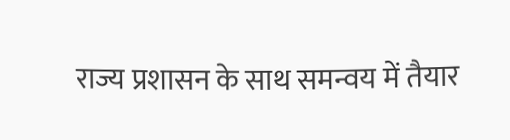राज्य प्रशासन के साथ समन्वय में तैयार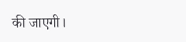की जाएगी।